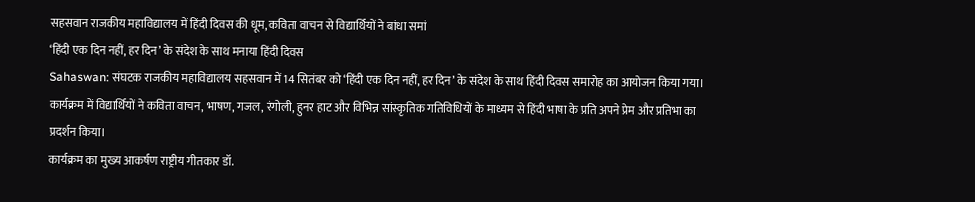सहसवान राजकीय महाविद्यालय में हिंदी दिवस की धूम, कविता वाचन से विद्यार्थियों ने बांधा समां
‘हिंदी एक दिन नहीं, हर दिन’ के संदेश के साथ मनाया हिंदी दिवस
Sahaswan: संघटक राजकीय महाविद्यालय सहसवान में 14 सितंबर को ‘हिंदी एक दिन नहीं, हर दिन’ के संदेश के साथ हिंदी दिवस समारोह का आयोजन किया गया। कार्यक्रम में विद्यार्थियों ने कविता वाचन, भाषण, गजल, रंगोली, हुनर हाट और विभिन्न सांस्कृतिक गतिविधियों के माध्यम से हिंदी भाषा के प्रति अपने प्रेम और प्रतिभा का प्रदर्शन किया।
कार्यक्रम का मुख्य आकर्षण राष्ट्रीय गीतकार डॉ.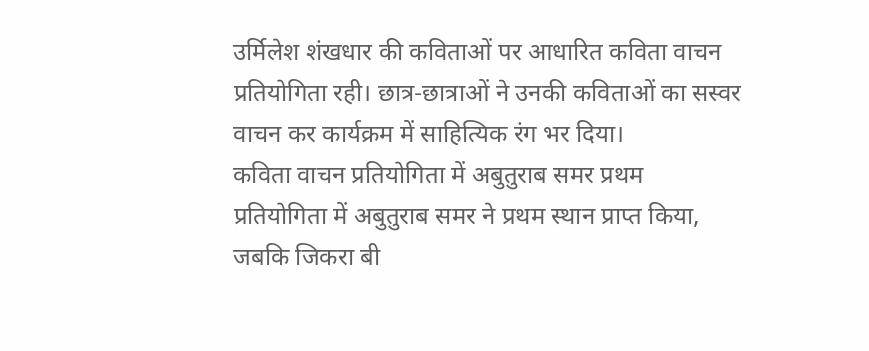उर्मिलेश शंखधार की कविताओं पर आधारित कविता वाचन प्रतियोगिता रही। छात्र-छात्राओं ने उनकी कविताओं का सस्वर वाचन कर कार्यक्रम में साहित्यिक रंग भर दिया।
कविता वाचन प्रतियोगिता में अबुतुराब समर प्रथम
प्रतियोगिता में अबुतुराब समर ने प्रथम स्थान प्राप्त किया, जबकि जिकरा बी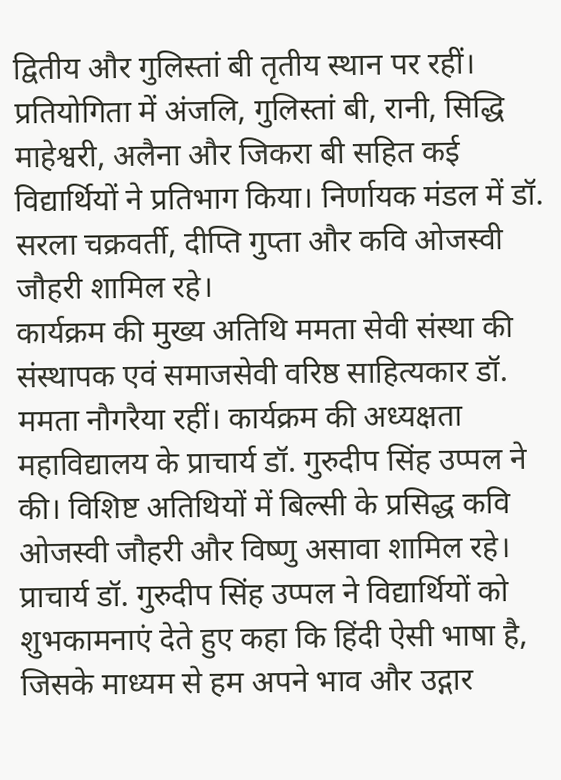द्वितीय और गुलिस्तां बी तृतीय स्थान पर रहीं। प्रतियोगिता में अंजलि, गुलिस्तां बी, रानी, सिद्धि माहेश्वरी, अलैना और जिकरा बी सहित कई विद्यार्थियों ने प्रतिभाग किया। निर्णायक मंडल में डॉ. सरला चक्रवर्ती, दीप्ति गुप्ता और कवि ओजस्वी जौहरी शामिल रहे।
कार्यक्रम की मुख्य अतिथि ममता सेवी संस्था की संस्थापक एवं समाजसेवी वरिष्ठ साहित्यकार डॉ. ममता नौगरैया रहीं। कार्यक्रम की अध्यक्षता महाविद्यालय के प्राचार्य डॉ. गुरुदीप सिंह उप्पल ने की। विशिष्ट अतिथियों में बिल्सी के प्रसिद्ध कवि ओजस्वी जौहरी और विष्णु असावा शामिल रहे।
प्राचार्य डॉ. गुरुदीप सिंह उप्पल ने विद्यार्थियों को शुभकामनाएं देते हुए कहा कि हिंदी ऐसी भाषा है, जिसके माध्यम से हम अपने भाव और उद्गार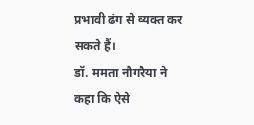प्रभावी ढंग से व्यक्त कर सकते हैं।
डॉ. ममता नौगरैया ने कहा कि ऐसे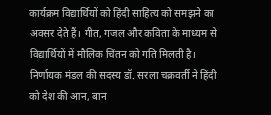कार्यक्रम विद्यार्थियों को हिंदी साहित्य को समझने का अवसर देते हैं। गीत, गजल और कविता के माध्यम से विद्यार्थियों में मौलिक चिंतन को गति मिलती है।
निर्णायक मंडल की सदस्य डॉ. सरला चक्रवर्ती ने हिंदी को देश की आन, बान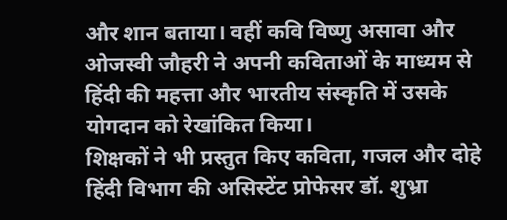और शान बताया। वहीं कवि विष्णु असावा और ओजस्वी जौहरी ने अपनी कविताओं के माध्यम से हिंदी की महत्ता और भारतीय संस्कृति में उसके योगदान को रेखांकित किया।
शिक्षकों ने भी प्रस्तुत किए कविता, गजल और दोहे
हिंदी विभाग की असिस्टेंट प्रोफेसर डॉ. शुभ्रा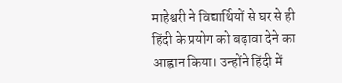माहेश्वरी ने विद्यार्थियों से घर से ही हिंदी के प्रयोग को बढ़ावा देने का आह्वान किया। उन्होंने हिंदी में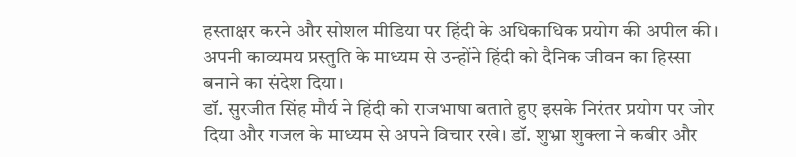हस्ताक्षर करने और सोशल मीडिया पर हिंदी के अधिकाधिक प्रयोग की अपील की। अपनी काव्यमय प्रस्तुति के माध्यम से उन्होंने हिंदी को दैनिक जीवन का हिस्सा बनाने का संदेश दिया।
डॉ. सुरजीत सिंह मौर्य ने हिंदी को राजभाषा बताते हुए इसके निरंतर प्रयोग पर जोर दिया और गजल के माध्यम से अपने विचार रखे। डॉ. शुभ्रा शुक्ला ने कबीर और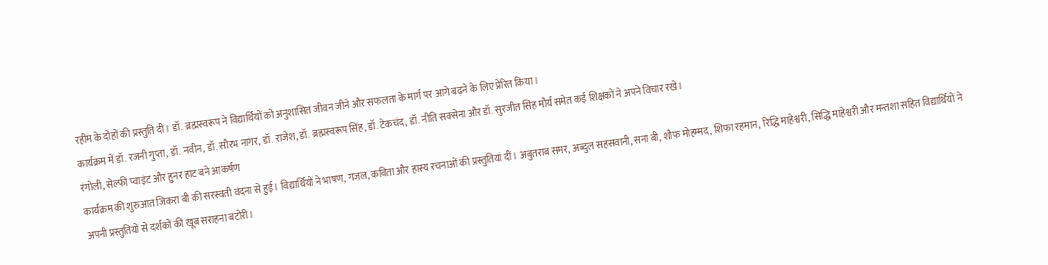रहीम के दोहों की प्रस्तुति दी। डॉ. ब्रह्मस्वरूप ने विद्यार्थियों को अनुशासित जीवन जीने और सफलता के मार्ग पर आगे बढ़ने के लिए प्रेरित किया।
कार्यक्रम में डॉ. रजनी गुप्ता, डॉ. नवीन, डॉ. सौरभ नागर, डॉ. राजेश, डॉ. ब्रह्मस्वरूप सिंह, डॉ. टेकचंद, डॉ. नीति सक्सेना और डॉ. सुरजीत सिंह मौर्य समेत कई शिक्षकों ने अपने विचार रखे।
रंगोली, सेल्फी प्वाइंट और हुनर हाट बने आकर्षण
कार्यक्रम की शुरुआत जिकरा बी की सरस्वती वंदना से हुई। विद्यार्थियों ने भाषण, गजल, कविता और हास्य रचनाओं की प्रस्तुतियां दीं। अबुतराब समर, अब्दुल सहसवानी, सना बी, शौफ मोहम्मद, शिफा रहमान, रिद्धि माहेश्वरी, सिद्धि माहेश्वरी और मन्तशा सहित विद्यार्थियों ने अपनी प्रस्तुतियों से दर्शकों की खूब सराहना बटोरी।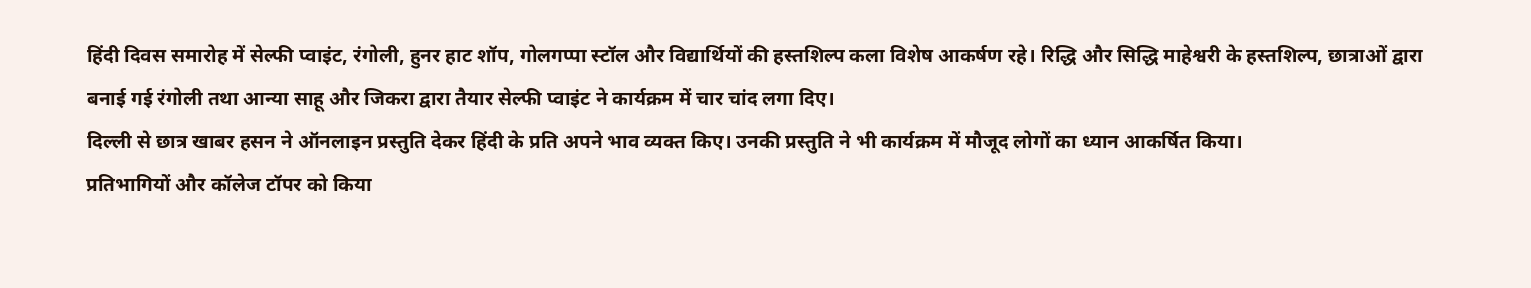हिंदी दिवस समारोह में सेल्फी प्वाइंट, रंगोली, हुनर हाट शॉप, गोलगप्पा स्टॉल और विद्यार्थियों की हस्तशिल्प कला विशेष आकर्षण रहे। रिद्धि और सिद्धि माहेश्वरी के हस्तशिल्प, छात्राओं द्वारा बनाई गई रंगोली तथा आन्या साहू और जिकरा द्वारा तैयार सेल्फी प्वाइंट ने कार्यक्रम में चार चांद लगा दिए।
दिल्ली से छात्र खाबर हसन ने ऑनलाइन प्रस्तुति देकर हिंदी के प्रति अपने भाव व्यक्त किए। उनकी प्रस्तुति ने भी कार्यक्रम में मौजूद लोगों का ध्यान आकर्षित किया।
प्रतिभागियों और कॉलेज टॉपर को किया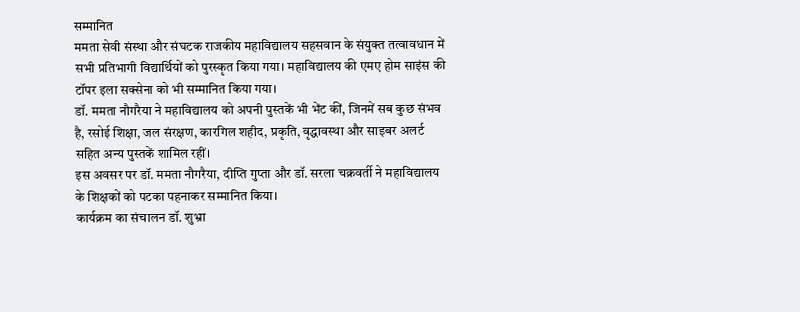सम्मानित
ममता सेवी संस्था और संघटक राजकीय महाविद्यालय सहसवान के संयुक्त तत्वावधान में सभी प्रतिभागी विद्यार्थियों को पुरस्कृत किया गया। महाविद्यालय की एमए होम साइंस की टॉपर इला सक्सेना को भी सम्मानित किया गया।
डॉ. ममता नौगरैया ने महाविद्यालय को अपनी पुस्तकें भी भेंट कीं, जिनमें सब कुछ संभव है, रसोई शिक्षा, जल संरक्षण, कारगिल शहीद, प्रकृति, वृद्धावस्था और साइबर अलर्ट सहित अन्य पुस्तकें शामिल रहीं।
इस अवसर पर डॉ. ममता नौगरैया, दीप्ति गुप्ता और डॉ. सरला चक्रवर्ती ने महाविद्यालय के शिक्षकों को पटका पहनाकर सम्मानित किया।
कार्यक्रम का संचालन डॉ. शुभ्रा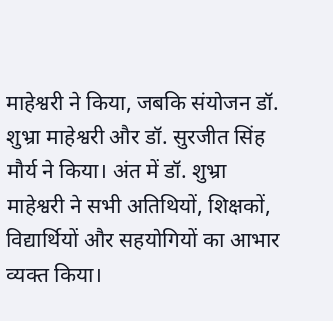माहेश्वरी ने किया, जबकि संयोजन डॉ. शुभ्रा माहेश्वरी और डॉ. सुरजीत सिंह मौर्य ने किया। अंत में डॉ. शुभ्रा माहेश्वरी ने सभी अतिथियों, शिक्षकों, विद्यार्थियों और सहयोगियों का आभार व्यक्त किया।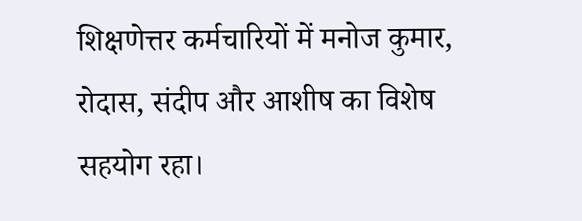शिक्षणेत्तर कर्मचारियों में मनोज कुमार, रोदास, संदीप और आशीष का विशेष सहयोग रहा।